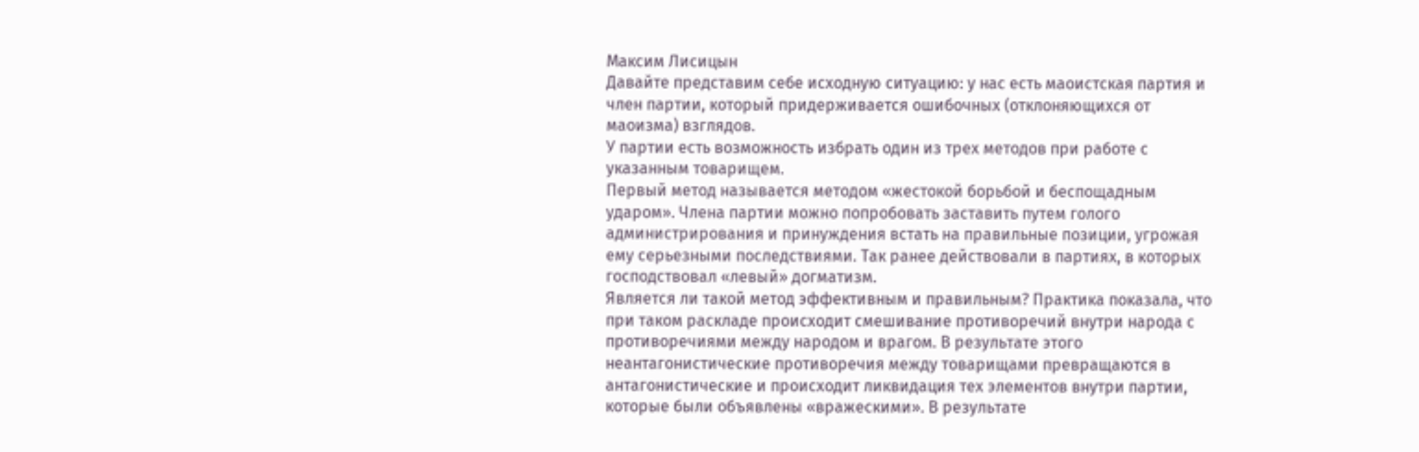Максим Лисицын
Давайте представим себе исходную ситуацию: у нас есть маоистская партия и член партии, который придерживается ошибочных (отклоняющихся от маоизма) взглядов.
У партии есть возможность избрать один из трех методов при работе с указанным товарищем.
Первый метод называется методом «жестокой борьбой и беспощадным ударом». Члена партии можно попробовать заставить путем голого администрирования и принуждения встать на правильные позиции, угрожая ему серьезными последствиями. Так ранее действовали в партиях, в которых господствовал «левый» догматизм.
Является ли такой метод эффективным и правильным? Практика показала, что при таком раскладе происходит смешивание противоречий внутри народа с противоречиями между народом и врагом. В результате этого неантагонистические противоречия между товарищами превращаются в антагонистические и происходит ликвидация тех элементов внутри партии, которые были объявлены «вражескими». В результате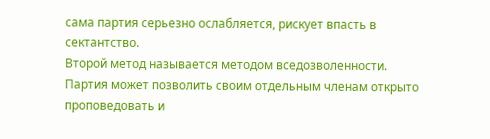сама партия серьезно ослабляется, рискует впасть в сектантство.
Второй метод называется методом вседозволенности. Партия может позволить своим отдельным членам открыто проповедовать и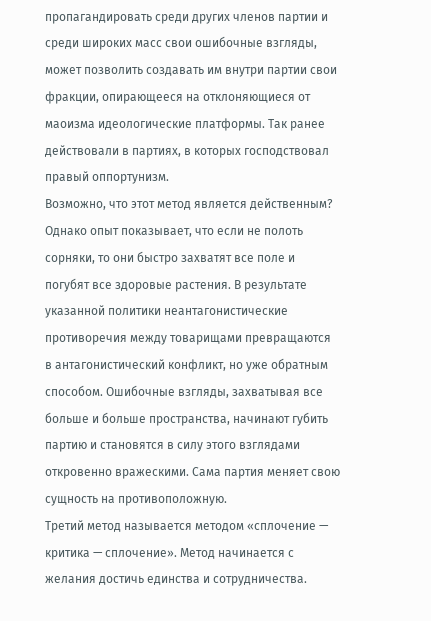пропагандировать среди других членов партии и среди широких масс свои ошибочные взгляды, может позволить создавать им внутри партии свои фракции, опирающееся на отклоняющиеся от маоизма идеологические платформы. Так ранее действовали в партиях, в которых господствовал правый оппортунизм.
Возможно, что этот метод является действенным? Однако опыт показывает, что если не полоть сорняки, то они быстро захватят все поле и погубят все здоровые растения. В результате указанной политики неантагонистические противоречия между товарищами превращаются в антагонистический конфликт, но уже обратным способом. Ошибочные взгляды, захватывая все больше и больше пространства, начинают губить партию и становятся в силу этого взглядами откровенно вражескими. Сама партия меняет свою сущность на противоположную.
Третий метод называется методом «сплочение — критика — сплочение». Метод начинается с желания достичь единства и сотрудничества.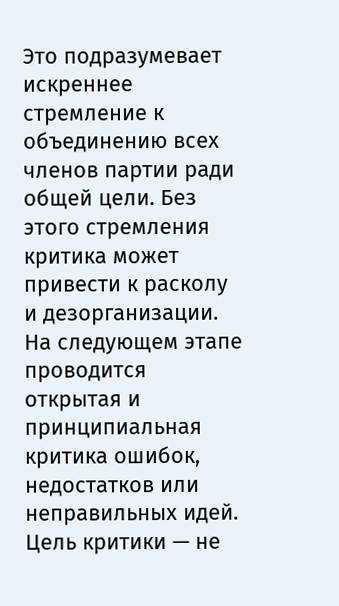Это подразумевает искреннее стремление к объединению всех членов партии ради общей цели. Без этого стремления критика может привести к расколу и дезорганизации. На следующем этапе проводится открытая и принципиальная критика ошибок, недостатков или неправильных идей. Цель критики — не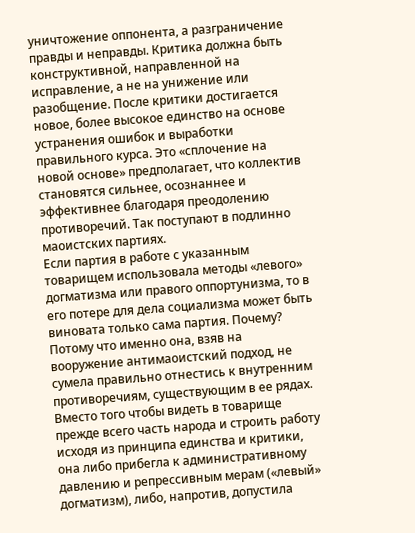уничтожение оппонента, а разграничение правды и неправды. Критика должна быть конструктивной, направленной на исправление, а не на унижение или разобщение. После критики достигается новое, более высокое единство на основе устранения ошибок и выработки правильного курса. Это «сплочение на новой основе» предполагает, что коллектив становятся сильнее, осознаннее и эффективнее благодаря преодолению противоречий. Так поступают в подлинно маоистских партиях.
Если партия в работе с указанным товарищем использовала методы «левого» догматизма или правого оппортунизма, то в его потере для дела социализма может быть виновата только сама партия. Почему? Потому что именно она, взяв на вооружение антимаоистский подход, не сумела правильно отнестись к внутренним противоречиям, существующим в ее рядах. Вместо того чтобы видеть в товарище прежде всего часть народа и строить работу исходя из принципа единства и критики, она либо прибегла к административному давлению и репрессивным мерам («левый» догматизм), либо, напротив, допустила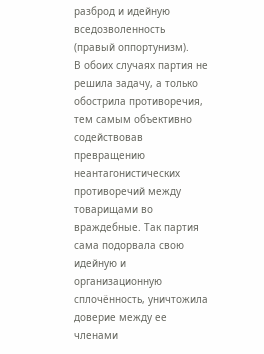разброд и идейную вседозволенность (правый оппортунизм).
В обоих случаях партия не решила задачу, а только обострила противоречия, тем самым объективно содействовав превращению неантагонистических противоречий между товарищами во враждебные. Так партия сама подорвала свою идейную и организационную сплочённость, уничтожила доверие между ее членами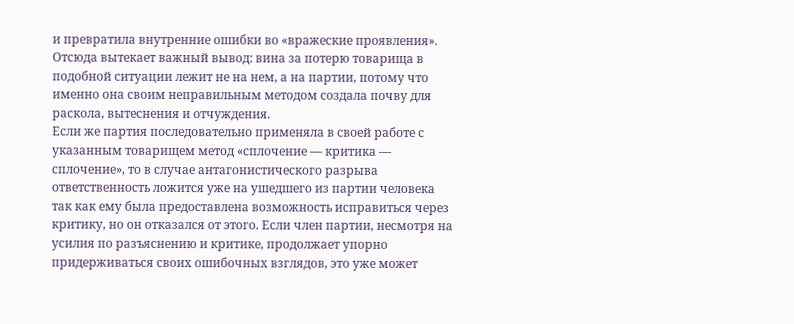и превратила внутренние ошибки во «вражеские проявления». Отсюда вытекает важный вывод: вина за потерю товарища в подобной ситуации лежит не на нем, а на партии, потому что именно она своим неправильным методом создала почву для раскола, вытеснения и отчуждения.
Если же партия последовательно применяла в своей работе с указанным товарищем метод «сплочение — критика — сплочение», то в случае антагонистического разрыва ответственность ложится уже на ушедшего из партии человека так как ему была предоставлена возможность исправиться через критику, но он отказался от этого. Если член партии, несмотря на усилия по разъяснению и критике, продолжает упорно придерживаться своих ошибочных взглядов, это уже может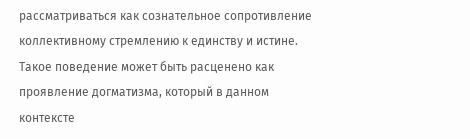рассматриваться как сознательное сопротивление коллективному стремлению к единству и истине. Такое поведение может быть расценено как проявление догматизма, который в данном контексте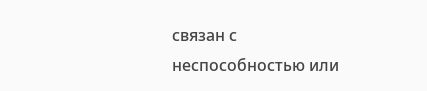связан с неспособностью или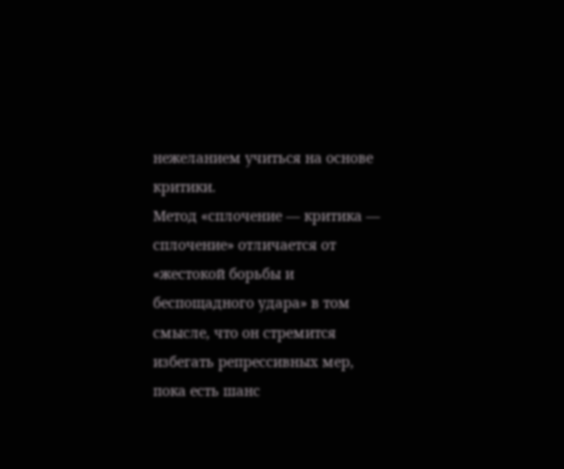нежеланием учиться на основе критики.
Метод «сплочение — критика — сплочение» отличается от «жестокой борьбы и беспощадного удара» в том смысле, что он стремится избегать репрессивных мер, пока есть шанс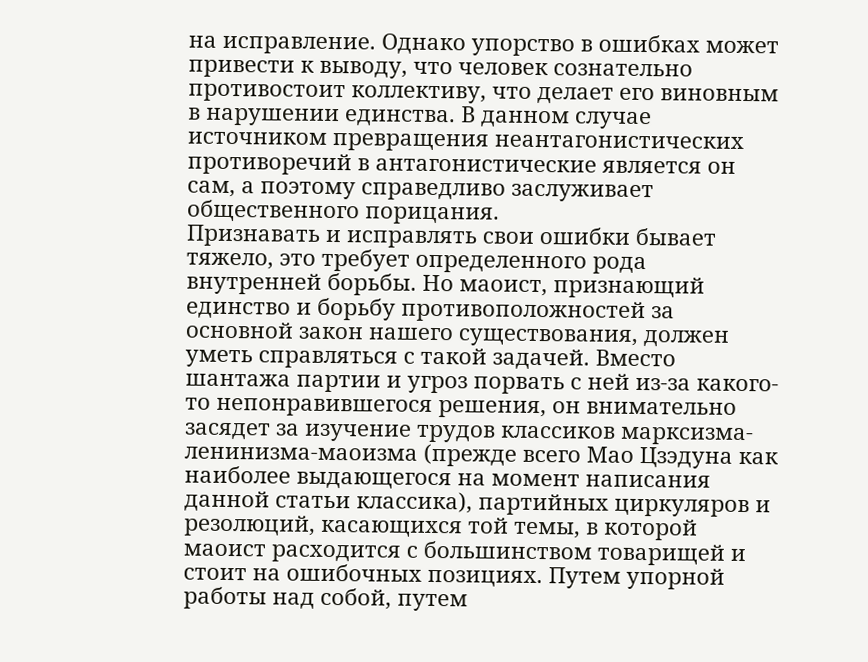на исправление. Однако упорство в ошибках может привести к выводу, что человек сознательно противостоит коллективу, что делает его виновным в нарушении единства. В данном случае источником превращения неантагонистических противоречий в антагонистические является он сам, а поэтому справедливо заслуживает общественного порицания.
Признавать и исправлять свои ошибки бывает тяжело, это требует определенного рода внутренней борьбы. Но маоист, признающий единство и борьбу противоположностей за основной закон нашего существования, должен уметь справляться с такой задачей. Вместо шантажа партии и угроз порвать с ней из-за какого-то непонравившегося решения, он внимательно засядет за изучение трудов классиков марксизма-ленинизма-маоизма (прежде всего Мао Цзэдуна как наиболее выдающегося на момент написания данной статьи классика), партийных циркуляров и резолюций, касающихся той темы, в которой маоист расходится с большинством товарищей и стоит на ошибочных позициях. Путем упорной работы над собой, путем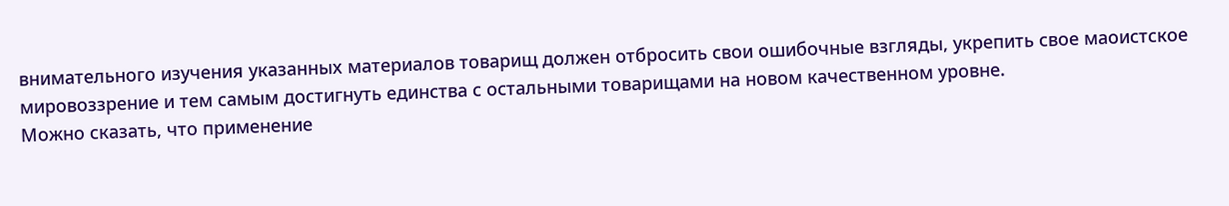внимательного изучения указанных материалов товарищ должен отбросить свои ошибочные взгляды, укрепить свое маоистское мировоззрение и тем самым достигнуть единства с остальными товарищами на новом качественном уровне.
Можно сказать, что применение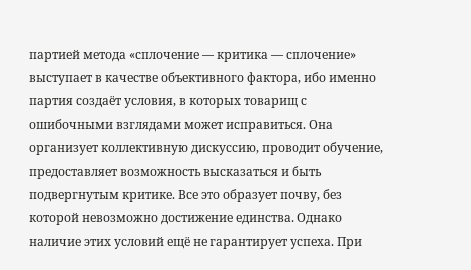партией метода «сплочение — критика — сплочение» выступает в качестве объективного фактора, ибо именно партия создаёт условия, в которых товарищ с ошибочными взглядами может исправиться. Она организует коллективную дискуссию, проводит обучение, предоставляет возможность высказаться и быть подвергнутым критике. Все это образует почву, без которой невозможно достижение единства. Однако наличие этих условий ещё не гарантирует успеха. При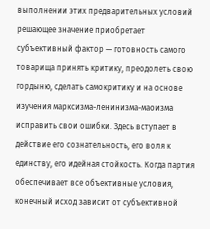выполнении этих предварительных условий решающее значение приобретает субъективный фактор — готовность самого товарища принять критику, преодолеть свою гордыню, сделать самокритику и на основе изучения марксизма-ленинизма-маоизма исправить свои ошибки. Здесь вступает в действие его сознательность, его воля к единству, его идейная стойкость. Когда партия обеспечивает все объективные условия, конечный исход зависит от субъективной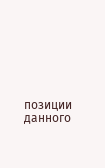позиции данного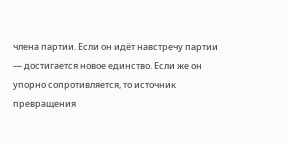члена партии. Если он идёт навстречу партии — достигается новое единство. Если же он упорно сопротивляется, то источник превращения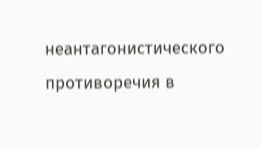неантагонистического противоречия в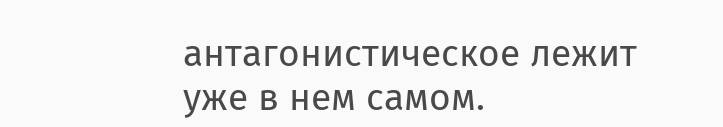антагонистическое лежит уже в нем самом.